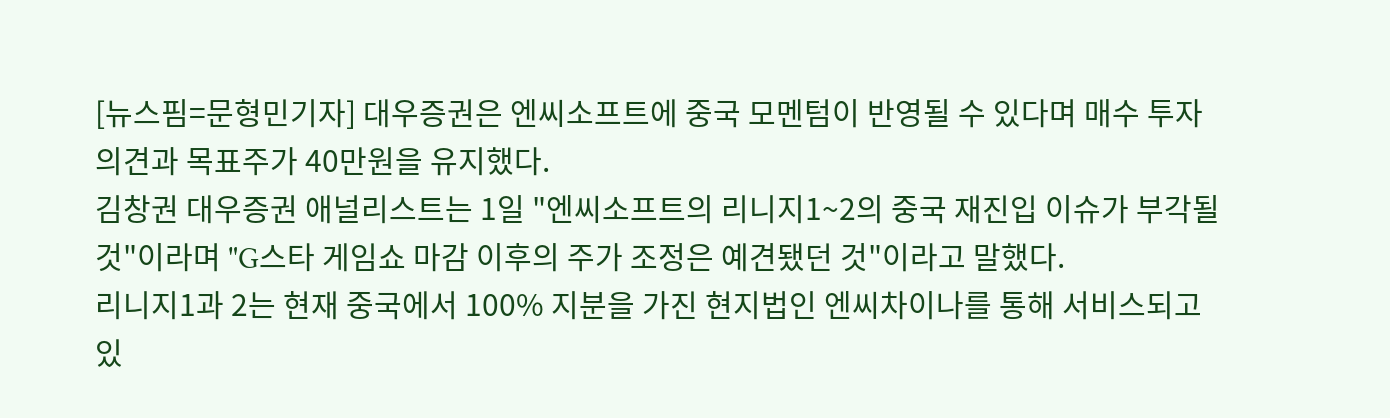[뉴스핌=문형민기자] 대우증권은 엔씨소프트에 중국 모멘텀이 반영될 수 있다며 매수 투자의견과 목표주가 40만원을 유지했다.
김창권 대우증권 애널리스트는 1일 "엔씨소프트의 리니지1~2의 중국 재진입 이슈가 부각될 것"이라며 "G스타 게임쇼 마감 이후의 주가 조정은 예견됐던 것"이라고 말했다.
리니지1과 2는 현재 중국에서 100% 지분을 가진 현지법인 엔씨차이나를 통해 서비스되고있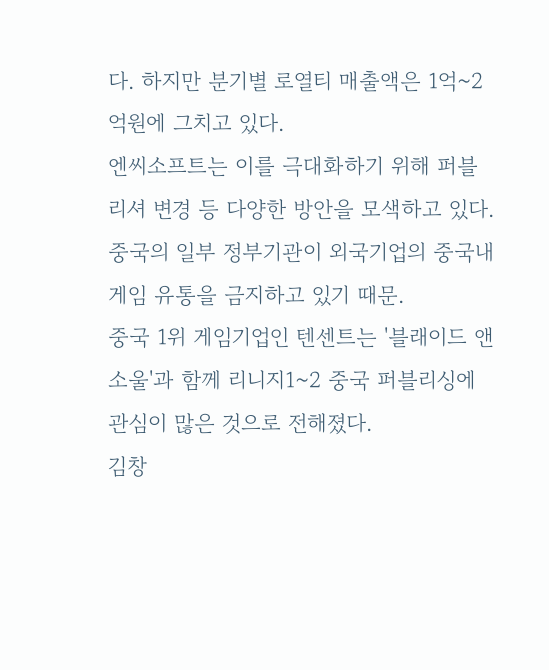다. 하지만 분기별 로열티 매출액은 1억~2억원에 그치고 있다.
엔씨소프트는 이를 극대화하기 위해 퍼블리셔 변경 등 다양한 방안을 모색하고 있다. 중국의 일부 정부기관이 외국기업의 중국내 게임 유통을 금지하고 있기 때문.
중국 1위 게임기업인 텐센트는 '블래이드 앤 소울'과 함께 리니지1~2 중국 퍼블리싱에 관심이 많은 것으로 전해졌다.
김창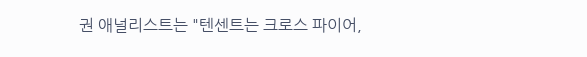권 애널리스트는 "텐센트는 크로스 파이어,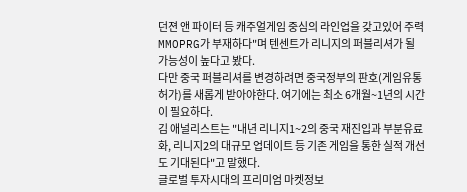던젼 앤 파이터 등 캐주얼게임 중심의 라인업을 갖고있어 주력 MMOPRG가 부재하다"며 텐센트가 리니지의 퍼블리셔가 될 가능성이 높다고 봤다.
다만 중국 퍼블리셔를 변경하려면 중국정부의 판호(게임유통허가)를 새롭게 받아야한다. 여기에는 최소 6개월~1년의 시간이 필요하다.
김 애널리스트는 "내년 리니지1~2의 중국 재진입과 부분유료화, 리니지2의 대규모 업데이트 등 기존 게임을 통한 실적 개선도 기대된다"고 말했다.
글로벌 투자시대의 프리미엄 마켓정보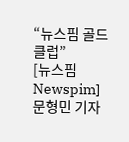“뉴스핌 골드 클럽”
[뉴스핌 Newspim]문형민 기자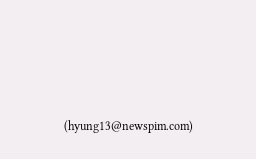(hyung13@newspim.com)